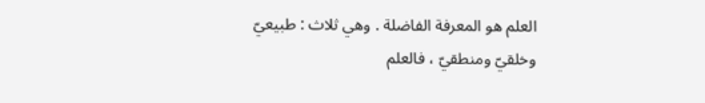العلم هو المعرفة الفاضلة . وهي ثلاث : طبيعيّ وخلقيّ ومنطقيّ ، فالعلم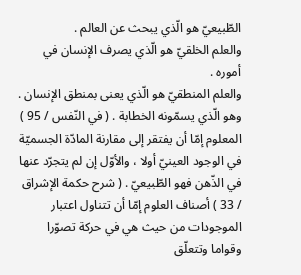الطّبيعيّ هو الّذي يبحث عن العالم .
والعلم الخلقيّ هو الّذي يصرف الإنسان في أموره .
والعلم المنطقيّ هو الّذي يعنى بمنطق الإنسان . وهو الّذي يسمّونه الخطابة . ( في النّفس / 95 ) المعلوم إمّا أن يفتقر إلى مقارنة المادّة الجسميّة في الوجود العينيّ أولا ، والأوّل إن لم يتجرّد عنها في الذّهن فهو الطّبيعيّ . ( شرح حكمة الإشراق / 33 ) أصناف العلوم إمّا أن تتناول اعتبار الموجودات من حيث هي في حركة تصوّرا وقواما وتتعلّق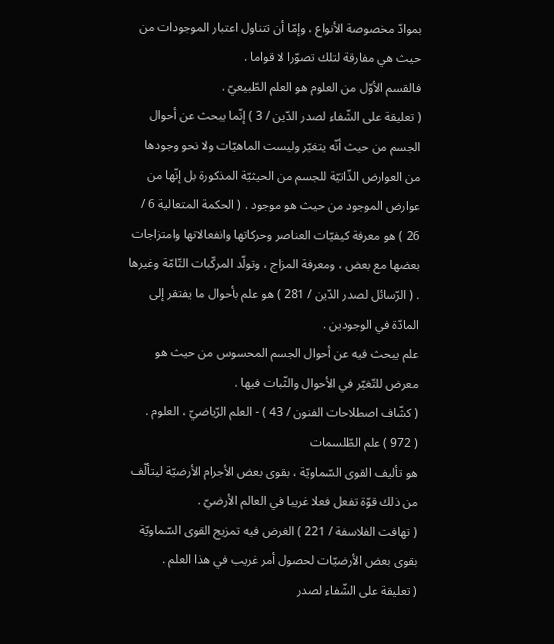بموادّ مخصوصة الأنواع ، وإمّا أن تتناول اعتبار الموجودات من حيث هي مفارقة لتلك تصوّرا لا قواما .
فالقسم الأوّل من العلوم هو العلم الطّبيعيّ .
( تعليقة على الشّفاء لصدر الدّين / 3 ) إنّما يبحث عن أحوال الجسم من حيث أنّه يتغيّر وليست الماهيّات ولا نحو وجودها من العوارض الذّاتيّة للجسم من الحيثيّة المذكورة بل إنّها من عوارض الموجود من حيث هو موجود . ( الحكمة المتعالية 6 / 26 ) هو معرفة كيفيّات العناصر وحركاتها وانفعالاتها وامتزاجات بعضها مع بعض ، ومعرفة المزاج ، وتولّد المركّبات التّامّة وغيرها . ( الرّسائل لصدر الدّين / 281 ) هو علم بأحوال ما يفتقر إلى المادّة في الوجودين .
علم يبحث فيه عن أحوال الجسم المحسوس من حيث هو معرض للتّغيّر في الأحوال والثّبات فيها .
( كشّاف اصطلاحات الفنون / 43 ) - العلم الرّياضيّ ، العلوم .
( 972 ) علم الطّلسمات
هو تأليف القوى السّماويّة ، بقوى بعض الأجرام الأرضيّة ليتألّف من ذلك قوّة تفعل فعلا غريبا في العالم الأرضيّ .
( تهافت الفلاسفة / 221 ) الغرض فيه تمزيج القوى السّماويّة بقوى بعض الأرضيّات لحصول أمر غريب في هذا العلم .
( تعليقة على الشّفاء لصدر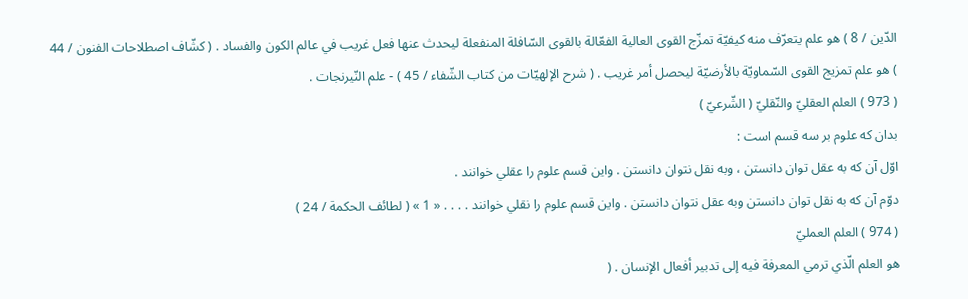الدّين / 8 ) هو علم يتعرّف منه كيفيّة تمزّج القوى العالية الفعّالة بالقوى السّافلة المنفعلة ليحدث عنها فعل غريب في عالم الكون والفساد . ( كشّاف اصطلاحات الفنون / 44 ) هو علم تمزيج القوى السّماويّة بالأرضيّة ليحصل أمر غريب . ( شرح الإلهيّات من كتاب الشّفاء / 45 ) - علم النّيرنجات .
( 973 ) العلم العقليّ والنّقليّ ( الشّرعيّ )
بدان كه علوم بر سه قسم است :
اوّل آن كه به عقل توان دانستن ، وبه نقل نتوان دانستن . واين قسم علوم را عقلي خوانند .
دوّم آن كه به نقل توان دانستن وبه عقل نتوان دانستن . واين قسم علوم را نقلي خوانند . . . . « 1 » ( لطائف الحكمة / 24 )
( 974 ) العلم العمليّ
هو العلم الّذي ترمي المعرفة فيه إلى تدبير أفعال الإنسان . (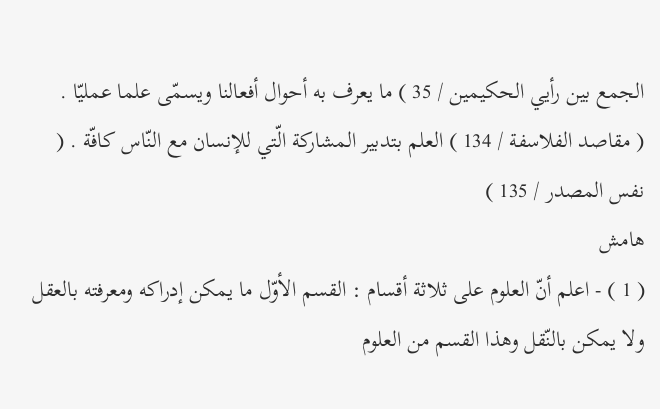الجمع بين رأيي الحكيمين / 35 ) ما يعرف به أحوال أفعالنا ويسمّى علما عمليّا .
( مقاصد الفلاسفة / 134 ) العلم بتدبير المشاركة الّتي للإنسان مع النّاس كافّة . ( نفس المصدر / 135 )
هامش
( 1 ) - اعلم أنّ العلوم على ثلاثة أقسام : القسم الأوّل ما يمكن إدراكه ومعرفته بالعقل ولا يمكن بالنّقل وهذا القسم من العلوم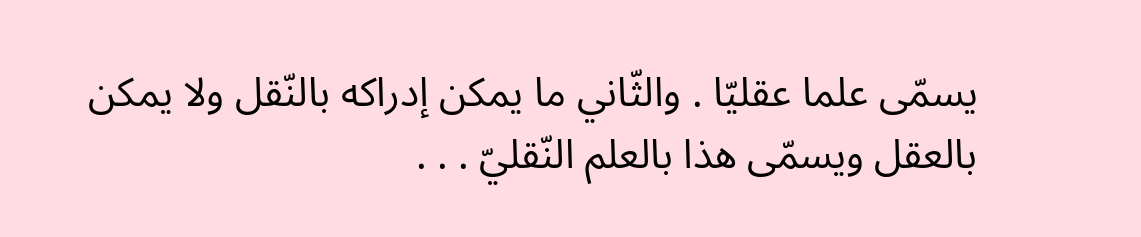يسمّى علما عقليّا . والثّاني ما يمكن إدراكه بالنّقل ولا يمكن بالعقل ويسمّى هذا بالعلم النّقليّ . . .